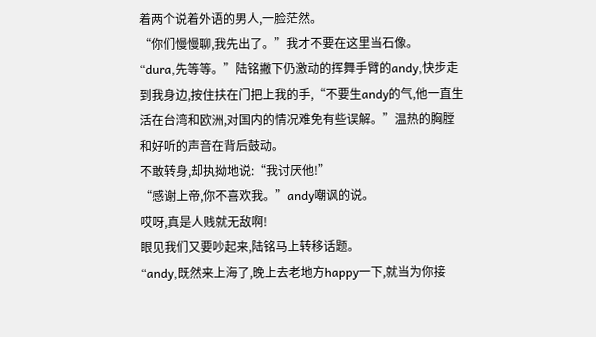着两个说着外语的男人,一脸茫然。
“你们慢慢聊,我先出了。”我才不要在这里当石像。
“dura,先等等。”陆铭撇下仍激动的挥舞手臂的andy,快步走到我身边,按住扶在门把上我的手,“不要生andy的气,他一直生活在台湾和欧洲,对国内的情况难免有些误解。”温热的胸膛和好听的声音在背后鼓动。
不敢转身,却执拗地说:“我讨厌他!”
“感谢上帝,你不喜欢我。”andy嘲讽的说。
哎呀,真是人贱就无敌啊!
眼见我们又要吵起来,陆铭马上转移话题。
“andy,既然来上海了,晚上去老地方happy一下,就当为你接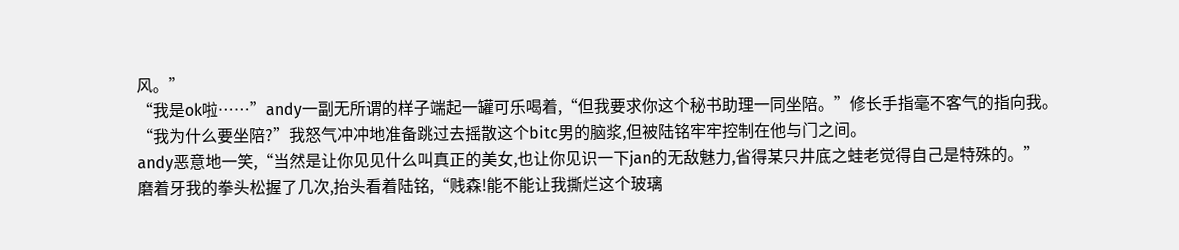风。”
“我是ok啦……”andy一副无所谓的样子端起一罐可乐喝着,“但我要求你这个秘书助理一同坐陪。”修长手指毫不客气的指向我。
“我为什么要坐陪?”我怒气冲冲地准备跳过去摇散这个bitc男的脑浆,但被陆铭牢牢控制在他与门之间。
andy恶意地一笑,“当然是让你见见什么叫真正的美女,也让你见识一下jan的无敌魅力,省得某只井底之蛙老觉得自己是特殊的。”
磨着牙我的拳头松握了几次,抬头看着陆铭,“贱森!能不能让我撕烂这个玻璃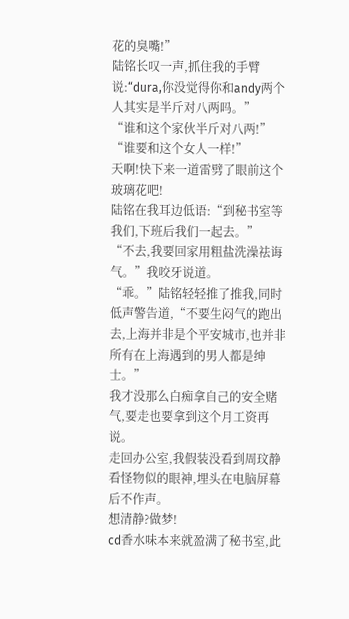花的臭嘴!”
陆铭长叹一声,抓住我的手臂说:“dura,你没觉得你和andy两个人其实是半斤对八两吗。”
“谁和这个家伙半斤对八两!”
“谁要和这个女人一样!”
天啊!快下来一道雷劈了眼前这个玻璃花吧!
陆铭在我耳边低语:“到秘书室等我们,下班后我们一起去。”
“不去,我要回家用粗盐洗澡祛诲气。”我咬牙说道。
“乖。”陆铭轻轻推了推我,同时低声警告道,“不要生闷气的跑出去,上海并非是个平安城市,也并非所有在上海遇到的男人都是绅士。”
我才没那么白痴拿自己的安全赌气,要走也要拿到这个月工资再说。
走回办公室,我假装没看到周玟静看怪物似的眼神,埋头在电脑屏幕后不作声。
想清静?做梦!
cd香水味本来就盈满了秘书室,此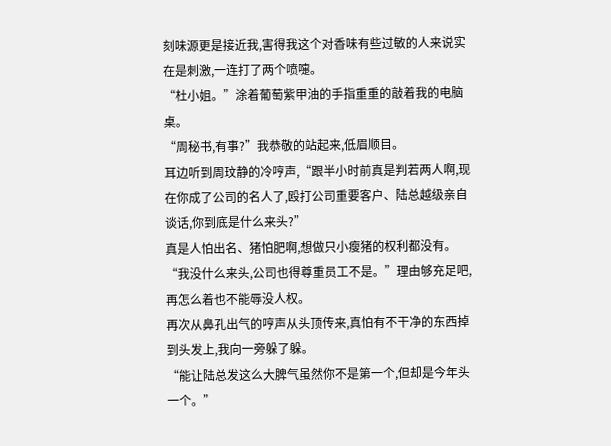刻味源更是接近我,害得我这个对香味有些过敏的人来说实在是刺激,一连打了两个喷嚏。
“杜小姐。”涂着葡萄紫甲油的手指重重的敲着我的电脑桌。
“周秘书,有事?”我恭敬的站起来,低眉顺目。
耳边听到周玟静的冷哼声,“跟半小时前真是判若两人啊,现在你成了公司的名人了,殴打公司重要客户、陆总越级亲自谈话,你到底是什么来头?”
真是人怕出名、猪怕肥啊,想做只小瘦猪的权利都没有。
“我没什么来头,公司也得尊重员工不是。”理由够充足吧,再怎么着也不能辱没人权。
再次从鼻孔出气的哼声从头顶传来,真怕有不干净的东西掉到头发上,我向一旁躲了躲。
“能让陆总发这么大脾气虽然你不是第一个,但却是今年头一个。”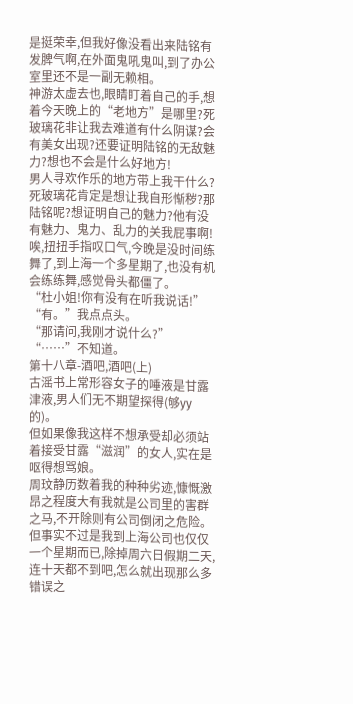是挺荣幸,但我好像没看出来陆铭有发脾气啊,在外面鬼吼鬼叫,到了办公室里还不是一副无赖相。
神游太虚去也,眼睛盯着自己的手,想着今天晚上的“老地方”是哪里?死玻璃花非让我去难道有什么阴谋?会有美女出现?还要证明陆铭的无敌魅力?想也不会是什么好地方!
男人寻欢作乐的地方带上我干什么?死玻璃花肯定是想让我自形惭秽?那陆铭呢?想证明自己的魅力?他有没有魅力、鬼力、乱力的关我屁事啊!
唉,扭扭手指叹口气,今晚是没时间练舞了,到上海一个多星期了,也没有机会练练舞,感觉骨头都僵了。
“杜小姐!你有没有在听我说话!”
“有。”我点点头。
“那请问,我刚才说什么?”
“……”不知道。
第十八章-酒吧,酒吧(上)
古滛书上常形容女子的唾液是甘露津液,男人们无不期望探得(够yy的)。
但如果像我这样不想承受却必须站着接受甘露“滋润”的女人,实在是呕得想骂娘。
周玟静历数着我的种种劣迹,慷慨激昂之程度大有我就是公司里的害群之马,不开除则有公司倒闭之危险。但事实不过是我到上海公司也仅仅一个星期而已,除掉周六日假期二天,连十天都不到吧,怎么就出现那么多错误之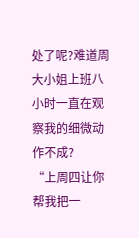处了呢?难道周大小姐上班八小时一直在观察我的细微动作不成?
“上周四让你帮我把一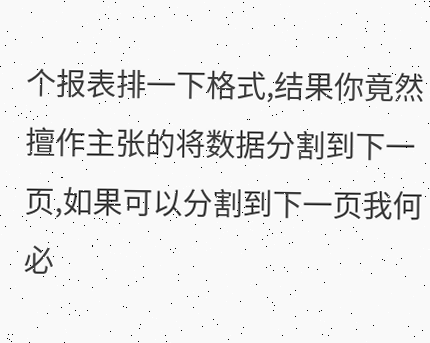个报表排一下格式,结果你竟然擅作主张的将数据分割到下一页,如果可以分割到下一页我何必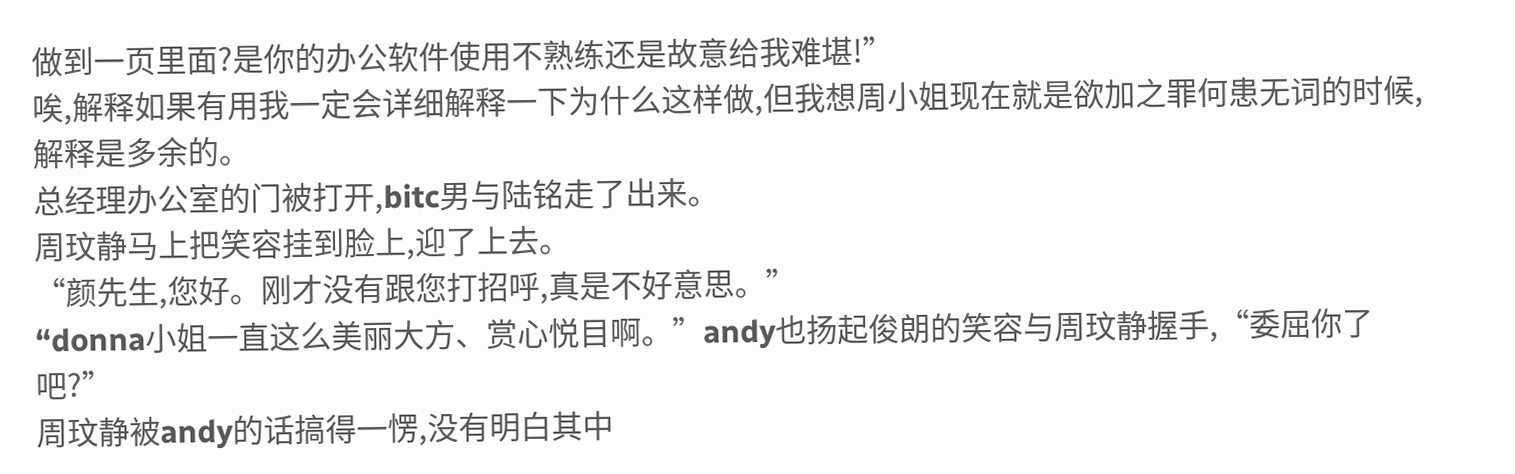做到一页里面?是你的办公软件使用不熟练还是故意给我难堪!”
唉,解释如果有用我一定会详细解释一下为什么这样做,但我想周小姐现在就是欲加之罪何患无词的时候,解释是多余的。
总经理办公室的门被打开,bitc男与陆铭走了出来。
周玟静马上把笑容挂到脸上,迎了上去。
“颜先生,您好。刚才没有跟您打招呼,真是不好意思。”
“donna小姐一直这么美丽大方、赏心悦目啊。”andy也扬起俊朗的笑容与周玟静握手,“委屈你了吧?”
周玟静被andy的话搞得一愣,没有明白其中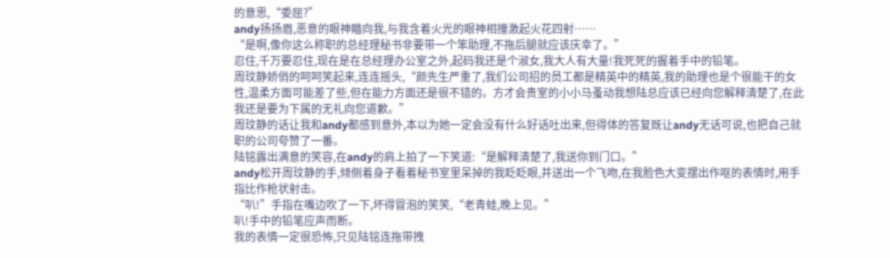的意思,“委屈?”
andy扬扬眉,恶意的眼神瞄向我,与我含着火光的眼神相撞激起火花四射……
“是啊,像你这么称职的总经理秘书非要带一个笨助理,不拖后腿就应该庆幸了。”
忍住,千万要忍住,现在是在总经理办公室之外,起码我还是个淑女,我大人有大量!我死死的握着手中的铅笔。
周玟静娇俏的呵呵笑起来,连连摇头,“颜先生严重了,我们公司招的员工都是精英中的精英,我的助理也是个很能干的女性,温柔方面可能差了些,但在能力方面还是很不错的。方才会贵室的小小马蚤动我想陆总应该已经向您解释清楚了,在此我还是要为下属的无礼向您道歉。”
周玟静的话让我和andy都感到意外,本以为她一定会没有什么好话吐出来,但得体的答复既让andy无话可说,也把自己就职的公司夸赞了一番。
陆铭露出满意的笑容,在andy的肩上拍了一下笑道:“是解释清楚了,我送你到门口。”
andy松开周玟静的手,倾侧着身子看着秘书室里呆掉的我眨眨眼,并送出一个飞吻,在我脸色大变摆出作呕的表情时,用手指比作枪状射击。
“叭!”手指在嘴边吹了一下,坏得冒泡的笑笑,“老青蛙,晚上见。”
叭!手中的铅笔应声而断。
我的表情一定很恐怖,只见陆铭连拖带拽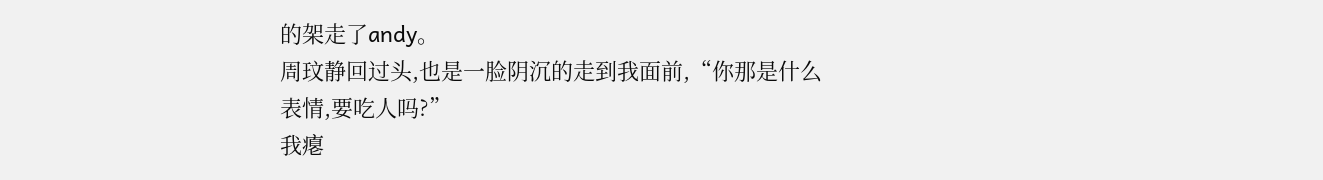的架走了andy。
周玟静回过头,也是一脸阴沉的走到我面前,“你那是什么表情,要吃人吗?”
我瘪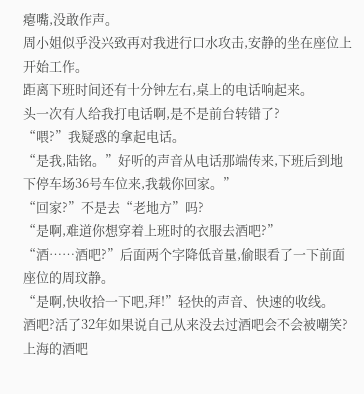瘪嘴,没敢作声。
周小姐似乎没兴致再对我进行口水攻击,安静的坐在座位上开始工作。
距离下班时间还有十分钟左右,桌上的电话响起来。
头一次有人给我打电话啊,是不是前台转错了?
“喂?”我疑惑的拿起电话。
“是我,陆铭。”好听的声音从电话那端传来,下班后到地下停车场36号车位来,我载你回家。”
“回家?”不是去“老地方”吗?
“是啊,难道你想穿着上班时的衣服去酒吧?”
“酒……酒吧?”后面两个字降低音量,偷眼看了一下前面座位的周玟静。
“是啊,快收拾一下吧,拜!”轻快的声音、快速的收线。
酒吧?活了32年如果说自己从来没去过酒吧会不会被嘲笑?
上海的酒吧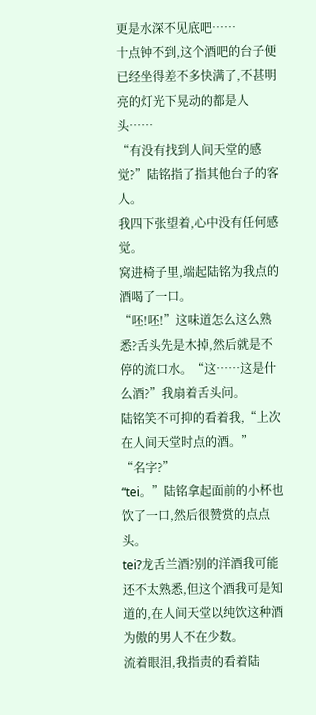更是水深不见底吧……
十点钟不到,这个酒吧的台子便已经坐得差不多快满了,不甚明亮的灯光下晃动的都是人头……
“有没有找到人间天堂的感觉?”陆铭指了指其他台子的客人。
我四下张望着,心中没有任何感觉。
窝进椅子里,端起陆铭为我点的酒喝了一口。
“呸!呸!”这味道怎么这么熟悉?舌头先是木掉,然后就是不停的流口水。“这……这是什么酒?”我扇着舌头问。
陆铭笑不可抑的看着我,“上次在人间天堂时点的酒。”
“名字?”
“tei。”陆铭拿起面前的小杯也饮了一口,然后很赞赏的点点头。
tei?龙舌兰酒?别的洋酒我可能还不太熟悉,但这个酒我可是知道的,在人间天堂以纯饮这种酒为傲的男人不在少数。
流着眼泪,我指责的看着陆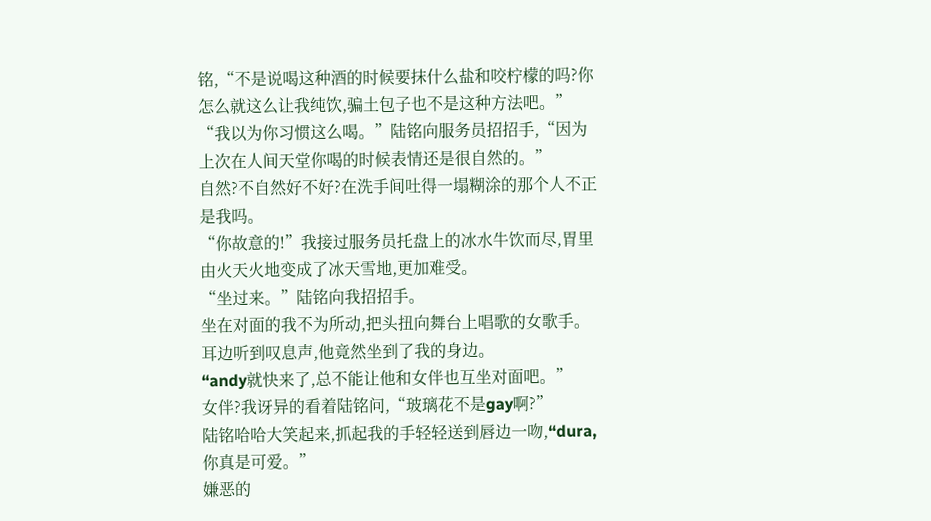铭,“不是说喝这种酒的时候要抹什么盐和咬柠檬的吗?你怎么就这么让我纯饮,骗土包子也不是这种方法吧。”
“我以为你习惯这么喝。”陆铭向服务员招招手,“因为上次在人间天堂你喝的时候表情还是很自然的。”
自然?不自然好不好?在洗手间吐得一塌糊涂的那个人不正是我吗。
“你故意的!”我接过服务员托盘上的冰水牛饮而尽,胃里由火天火地变成了冰天雪地,更加难受。
“坐过来。”陆铭向我招招手。
坐在对面的我不为所动,把头扭向舞台上唱歌的女歌手。
耳边听到叹息声,他竟然坐到了我的身边。
“andy就快来了,总不能让他和女伴也互坐对面吧。”
女伴?我讶异的看着陆铭问,“玻璃花不是gay啊?”
陆铭哈哈大笑起来,抓起我的手轻轻送到唇边一吻,“dura,你真是可爱。”
嫌恶的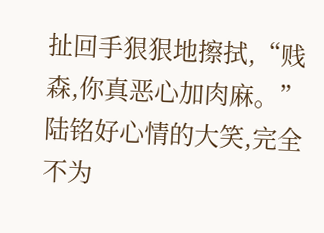扯回手狠狠地擦拭,“贱森,你真恶心加肉麻。”
陆铭好心情的大笑,完全不为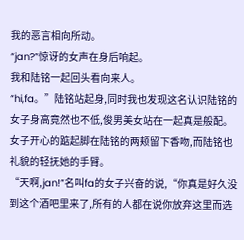我的恶言相向所动。
“jan?”惊讶的女声在身后响起。
我和陆铭一起回头看向来人。
“hi,fa。”陆铭站起身,同时我也发现这名认识陆铭的女子身高竟然也不低,俊男美女站在一起真是般配。
女子开心的踮起脚在陆铭的两颊留下香吻,而陆铭也礼貌的轻抚她的手臂。
“天啊,jan!”名叫fa的女子兴奋的说,“你真是好久没到这个酒吧里来了,所有的人都在说你放弃这里而选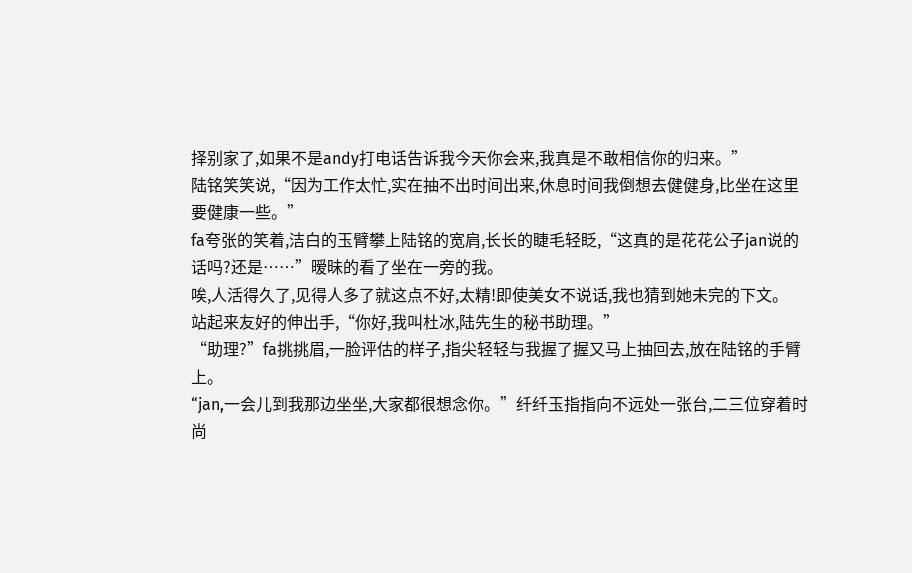择别家了,如果不是andy打电话告诉我今天你会来,我真是不敢相信你的归来。”
陆铭笑笑说,“因为工作太忙,实在抽不出时间出来,休息时间我倒想去健健身,比坐在这里要健康一些。”
fa夸张的笑着,洁白的玉臂攀上陆铭的宽肩,长长的睫毛轻眨,“这真的是花花公子jan说的话吗?还是……”暧昧的看了坐在一旁的我。
唉,人活得久了,见得人多了就这点不好,太精!即使美女不说话,我也猜到她未完的下文。
站起来友好的伸出手,“你好,我叫杜冰,陆先生的秘书助理。”
“助理?”fa挑挑眉,一脸评估的样子,指尖轻轻与我握了握又马上抽回去,放在陆铭的手臂上。
“jan,一会儿到我那边坐坐,大家都很想念你。”纤纤玉指指向不远处一张台,二三位穿着时尚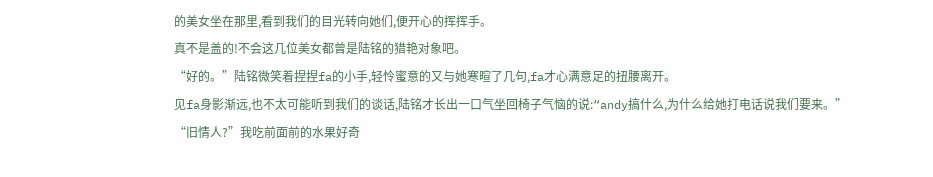的美女坐在那里,看到我们的目光转向她们,便开心的挥挥手。
真不是盖的!不会这几位美女都曾是陆铭的猎艳对象吧。
“好的。”陆铭微笑着捏捏fa的小手,轻怜蜜意的又与她寒暄了几句,fa才心满意足的扭腰离开。
见fa身影渐远,也不太可能听到我们的谈话,陆铭才长出一口气坐回椅子气恼的说:“andy搞什么,为什么给她打电话说我们要来。”
“旧情人?”我吃前面前的水果好奇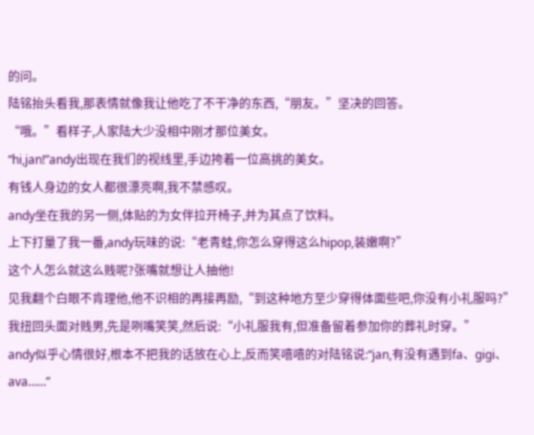的问。
陆铭抬头看我,那表情就像我让他吃了不干净的东西,“朋友。”坚决的回答。
“哦。”看样子,人家陆大少没相中刚才那位美女。
“hi,jan!”andy出现在我们的视线里,手边挎着一位高挑的美女。
有钱人身边的女人都很漂亮啊,我不禁感叹。
andy坐在我的另一侧,体贴的为女伴拉开椅子,并为其点了饮料。
上下打量了我一番,andy玩味的说:“老青蛙,你怎么穿得这么hipop,装嫩啊?”
这个人怎么就这么贱呢?张嘴就想让人抽他!
见我翻个白眼不肯理他,他不识相的再接再励,“到这种地方至少穿得体面些吧,你没有小礼服吗?”
我扭回头面对贱男,先是咧嘴笑笑,然后说:“小礼服我有,但准备留着参加你的葬礼时穿。”
andy似乎心情很好,根本不把我的话放在心上,反而笑嘻嘻的对陆铭说:“jan,有没有遇到fa、gigi、ava……”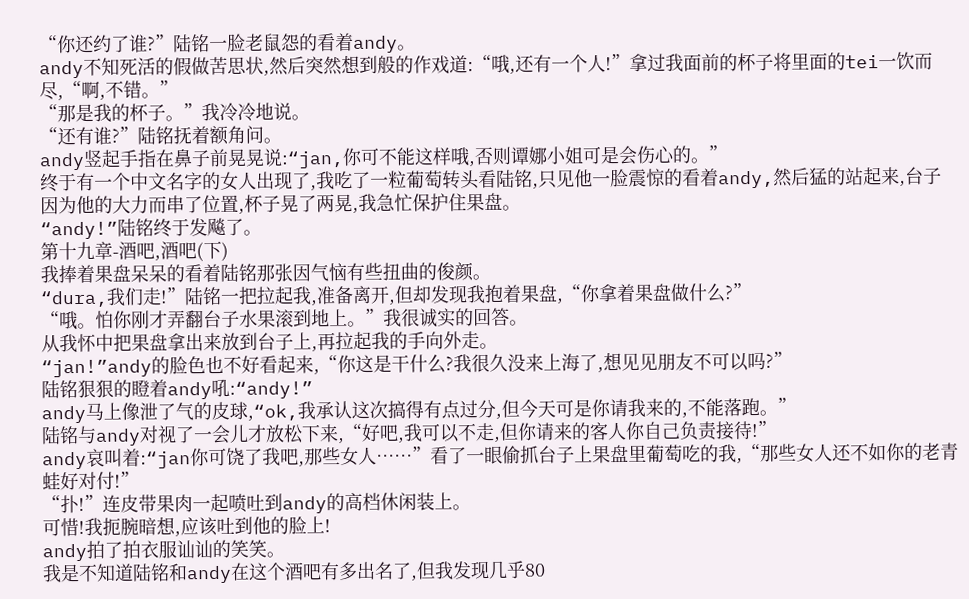“你还约了谁?”陆铭一脸老鼠怨的看着andy。
andy不知死活的假做苦思状,然后突然想到般的作戏道:“哦,还有一个人!”拿过我面前的杯子将里面的tei一饮而尽,“啊,不错。”
“那是我的杯子。”我冷冷地说。
“还有谁?”陆铭抚着额角问。
andy竖起手指在鼻子前晃晃说:“jan,你可不能这样哦,否则谭娜小姐可是会伤心的。”
终于有一个中文名字的女人出现了,我吃了一粒葡萄转头看陆铭,只见他一脸震惊的看着andy,然后猛的站起来,台子因为他的大力而串了位置,杯子晃了两晃,我急忙保护住果盘。
“andy!”陆铭终于发飚了。
第十九章-酒吧,酒吧(下)
我捧着果盘呆呆的看着陆铭那张因气恼有些扭曲的俊颜。
“dura,我们走!”陆铭一把拉起我,准备离开,但却发现我抱着果盘,“你拿着果盘做什么?”
“哦。怕你刚才弄翻台子水果滚到地上。”我很诚实的回答。
从我怀中把果盘拿出来放到台子上,再拉起我的手向外走。
“jan!”andy的脸色也不好看起来,“你这是干什么?我很久没来上海了,想见见朋友不可以吗?”
陆铭狠狠的瞪着andy吼:“andy!”
andy马上像泄了气的皮球,“ok,我承认这次搞得有点过分,但今天可是你请我来的,不能落跑。”
陆铭与andy对视了一会儿才放松下来,“好吧,我可以不走,但你请来的客人你自己负责接待!”
andy哀叫着:“jan你可饶了我吧,那些女人……”看了一眼偷抓台子上果盘里葡萄吃的我,“那些女人还不如你的老青蛙好对付!”
“扑!”连皮带果肉一起喷吐到andy的高档休闲装上。
可惜!我扼腕暗想,应该吐到他的脸上!
andy拍了拍衣服讪讪的笑笑。
我是不知道陆铭和andy在这个酒吧有多出名了,但我发现几乎80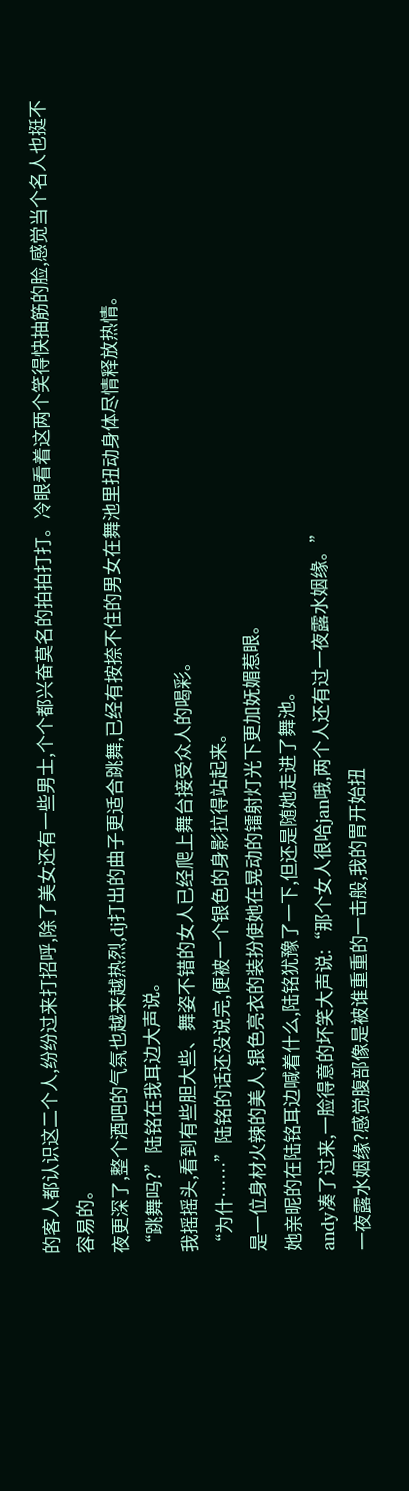的客人都认识这二个人,纷纷过来打招呼,除了美女还有一些男士,个个都兴奋莫名的拍拍打打。冷眼看着这两个笑得快抽筋的脸,感觉当个名人也挺不容易的。
夜更深了,整个酒吧的气氛也越来越热烈,dj打出的曲子更适合跳舞,已经有按捺不住的男女在舞池里扭动身体尽情释放热情。
“跳舞吗?”陆铭在我耳边大声说。
我摇摇头,看到有些胆大些、舞姿不错的女人已经爬上舞台接受众人的喝彩。
“为什……”陆铭的话还没说完,便被一个银色的身影拉得站起来。
是一位身材火辣的美人,银色亮衣的装扮使她在晃动的镭射灯光下更加妩媚惹眼。
她亲昵的在陆铭耳边喊着什么,陆铭犹豫了一下,但还是随她走进了舞池。
andy凑了过来,一脸得意的坏笑大声说:“那个女人很哈jan哦,两个人还有过一夜露水姻缘。”
一夜露水姻缘?感觉腹部像是被谁重重的一击般,我的胃开始扭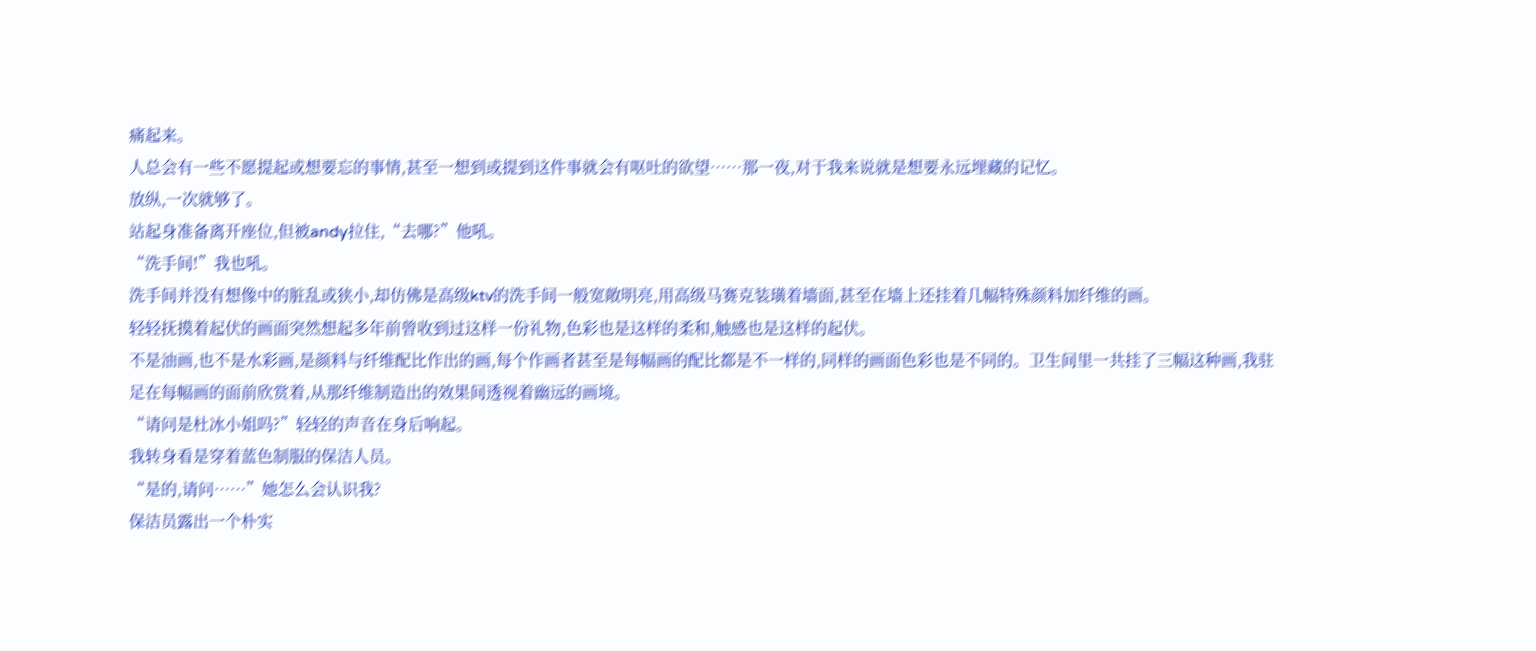痛起来。
人总会有一些不愿提起或想要忘的事情,甚至一想到或提到这件事就会有呕吐的欲望……那一夜,对于我来说就是想要永远埋藏的记忆。
放纵,一次就够了。
站起身准备离开座位,但被andy拉住,“去哪?”他吼。
“洗手间!”我也吼。
洗手间并没有想像中的脏乱或狭小,却仿佛是高级ktv的洗手间一般宽敞明亮,用高级马赛克装璜着墙面,甚至在墙上还挂着几幅特殊颜料加纤维的画。
轻轻抚摸着起伏的画面突然想起多年前曾收到过这样一份礼物,色彩也是这样的柔和,触感也是这样的起伏。
不是油画,也不是水彩画,是颜料与纤维配比作出的画,每个作画者甚至是每幅画的配比都是不一样的,同样的画面色彩也是不同的。卫生间里一共挂了三幅这种画,我驻足在每幅画的面前欣赏着,从那纤维制造出的效果间透视着幽远的画境。
“请问是杜冰小姐吗?”轻轻的声音在身后响起。
我转身看是穿着蓝色制服的保洁人员。
“是的,请问……”她怎么会认识我?
保洁员露出一个朴实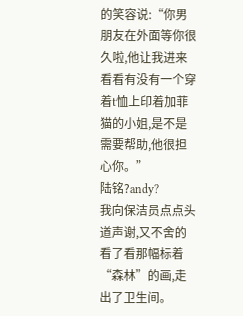的笑容说:“你男朋友在外面等你很久啦,他让我进来看看有没有一个穿着t恤上印着加菲猫的小姐,是不是需要帮助,他很担心你。”
陆铭?andy?
我向保洁员点点头道声谢,又不舍的看了看那幅标着“森林”的画,走出了卫生间。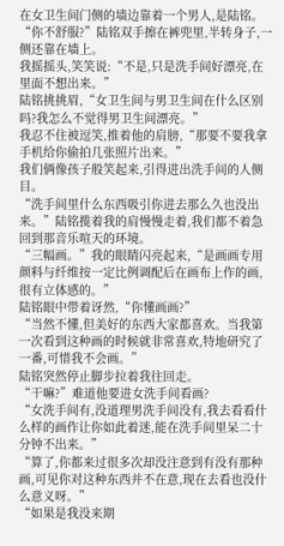在女卫生间门侧的墙边靠着一个男人,是陆铭。
“你不舒服?”陆铭双手擦在裤兜里,半转身子,一侧还靠在墙上。
我摇摇头,笑笑说:“不是,只是洗手间好漂亮,在里面不想出来。”
陆铭挑挑眉,“女卫生间与男卫生间在什么区别吗?我怎么不觉得男卫生间漂亮。”
我忍不住被逗笑,推着他的肩膀,“那要不要我拿手机给你偷拍几张照片出来。”
我们俩像孩子般笑起来,引得进出洗手间的人侧目。
“洗手间里什么东西吸引你进去那么久也没出来。”陆铭揽着我的肩慢慢走着,我们都不着急回到那音乐喧天的环境。
“三幅画。”我的眼睛闪亮起来,“是画画专用颜料与纤维按一定比例调配后在画布上作的画,很有立体感的。”
陆铭眼中带着讶然,“你懂画画?”
“当然不懂,但美好的东西大家都喜欢。当我第一次看到这种画的时候就非常喜欢,特地研究了一番,可惜我不会画。”
陆铭突然停止脚步拉着我往回走。
“干嘛?”难道他要进女洗手间看画?
“女洗手间有,没道理男洗手间没有,我去看看什么样的画作让你如此着迷,能在洗手间里呆二十分钟不出来。”
“算了,你都来过很多次却没注意到有没有那种画,可见你对这种东西并不在意,现在去看也没什么意义呀。”
“如果是我没来期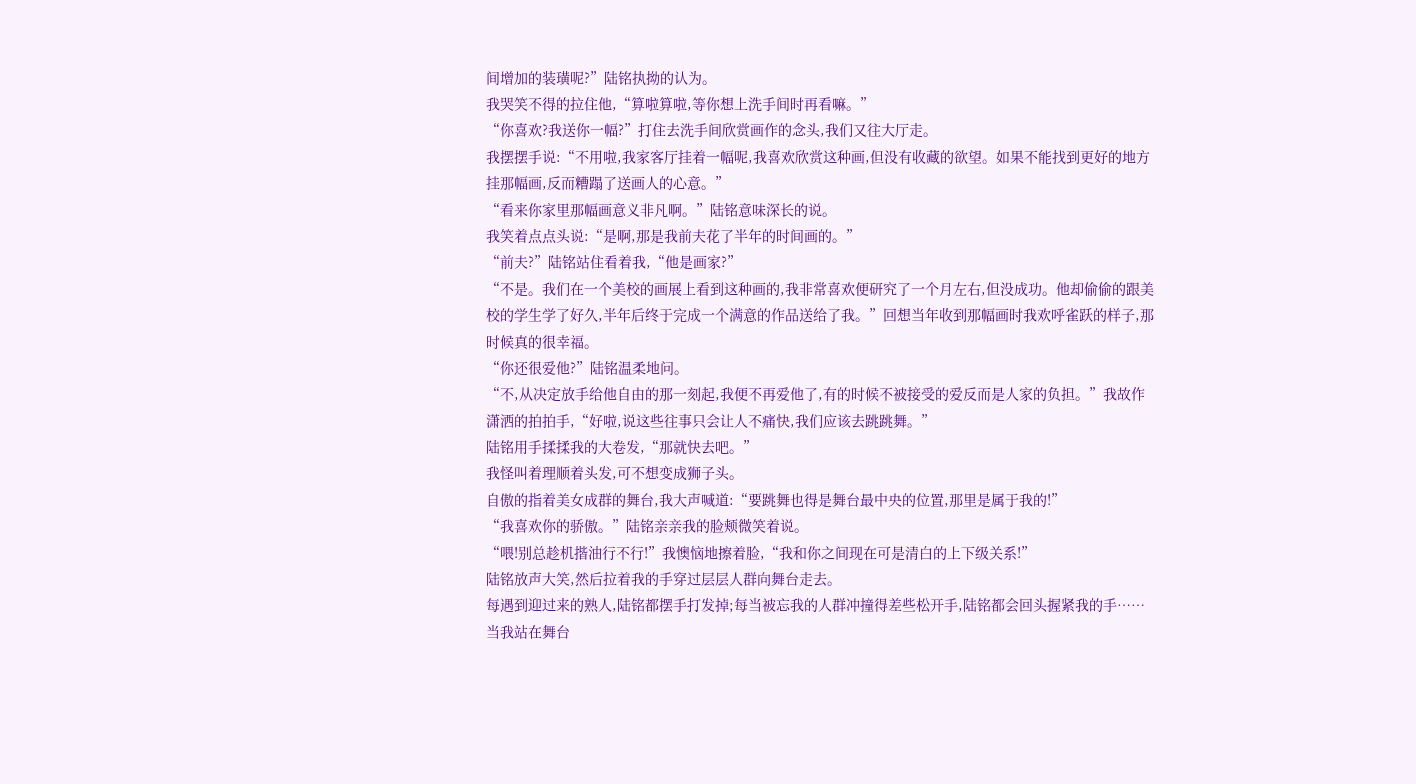间增加的装璜呢?”陆铭执拗的认为。
我哭笑不得的拉住他,“算啦算啦,等你想上洗手间时再看嘛。”
“你喜欢?我送你一幅?”打住去洗手间欣赏画作的念头,我们又往大厅走。
我摆摆手说:“不用啦,我家客厅挂着一幅呢,我喜欢欣赏这种画,但没有收藏的欲望。如果不能找到更好的地方挂那幅画,反而糟蹋了送画人的心意。”
“看来你家里那幅画意义非凡啊。”陆铭意味深长的说。
我笑着点点头说:“是啊,那是我前夫花了半年的时间画的。”
“前夫?”陆铭站住看着我,“他是画家?”
“不是。我们在一个美校的画展上看到这种画的,我非常喜欢便研究了一个月左右,但没成功。他却偷偷的跟美校的学生学了好久,半年后终于完成一个满意的作品送给了我。”回想当年收到那幅画时我欢呼雀跃的样子,那时候真的很幸福。
“你还很爱他?”陆铭温柔地问。
“不,从决定放手给他自由的那一刻起,我便不再爱他了,有的时候不被接受的爱反而是人家的负担。”我故作潇洒的拍拍手,“好啦,说这些往事只会让人不痛快,我们应该去跳跳舞。”
陆铭用手揉揉我的大卷发,“那就快去吧。”
我怪叫着理顺着头发,可不想变成狮子头。
自傲的指着美女成群的舞台,我大声喊道:“要跳舞也得是舞台最中央的位置,那里是属于我的!”
“我喜欢你的骄傲。”陆铭亲亲我的脸颊微笑着说。
“喂!别总趁机揩油行不行!”我懊恼地擦着脸,“我和你之间现在可是清白的上下级关系!”
陆铭放声大笑,然后拉着我的手穿过层层人群向舞台走去。
每遇到迎过来的熟人,陆铭都摆手打发掉;每当被忘我的人群冲撞得差些松开手,陆铭都会回头握紧我的手……
当我站在舞台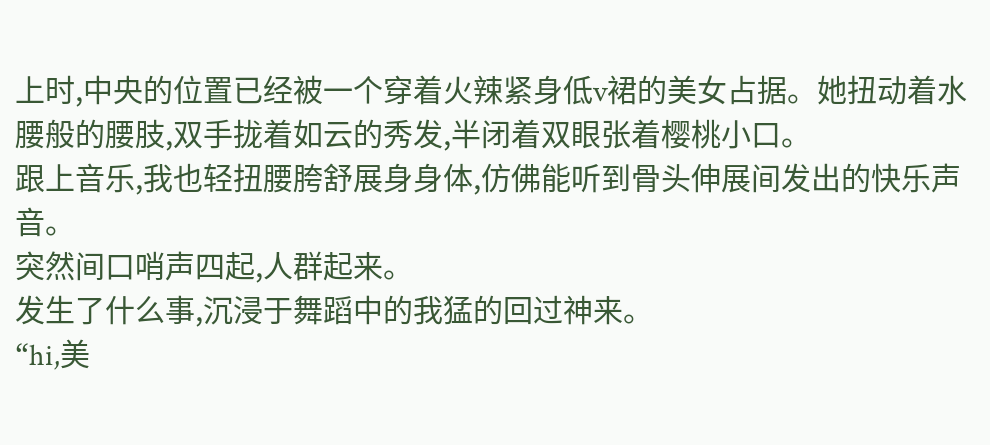上时,中央的位置已经被一个穿着火辣紧身低v裙的美女占据。她扭动着水腰般的腰肢,双手拢着如云的秀发,半闭着双眼张着樱桃小口。
跟上音乐,我也轻扭腰胯舒展身身体,仿佛能听到骨头伸展间发出的快乐声音。
突然间口哨声四起,人群起来。
发生了什么事,沉浸于舞蹈中的我猛的回过神来。
“hi,美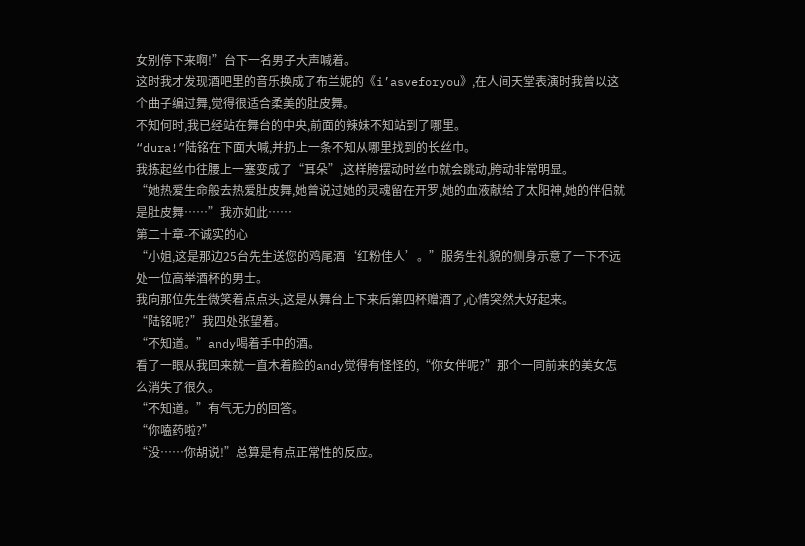女别停下来啊!”台下一名男子大声喊着。
这时我才发现酒吧里的音乐换成了布兰妮的《i’asveforyou》,在人间天堂表演时我曾以这个曲子编过舞,觉得很适合柔美的肚皮舞。
不知何时,我已经站在舞台的中央,前面的辣妹不知站到了哪里。
“dura!”陆铭在下面大喊,并扔上一条不知从哪里找到的长丝巾。
我拣起丝巾往腰上一塞变成了“耳朵”,这样胯摆动时丝巾就会跳动,胯动非常明显。
“她热爱生命般去热爱肚皮舞,她曾说过她的灵魂留在开罗,她的血液献给了太阳神,她的伴侣就是肚皮舞……”我亦如此……
第二十章-不诚实的心
“小姐,这是那边25台先生送您的鸡尾酒‘红粉佳人’。”服务生礼貌的侧身示意了一下不远处一位高举酒杯的男士。
我向那位先生微笑着点点头,这是从舞台上下来后第四杯赠酒了,心情突然大好起来。
“陆铭呢?”我四处张望着。
“不知道。”andy喝着手中的酒。
看了一眼从我回来就一直木着脸的andy觉得有怪怪的,“你女伴呢?”那个一同前来的美女怎么消失了很久。
“不知道。”有气无力的回答。
“你嗑药啦?”
“没……你胡说!”总算是有点正常性的反应。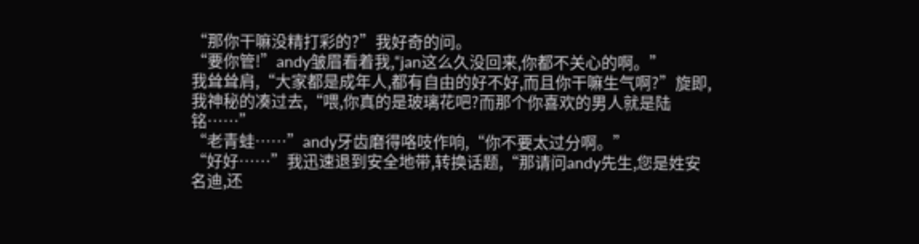“那你干嘛没精打彩的?”我好奇的问。
“要你管!”andy皱眉看着我,“jan这么久没回来,你都不关心的啊。”
我耸耸肩,“大家都是成年人,都有自由的好不好,而且你干嘛生气啊?”旋即,我神秘的凑过去,“喂,你真的是玻璃花吧?而那个你喜欢的男人就是陆铭……”
“老青蛙……”andy牙齿磨得咯吱作响,“你不要太过分啊。”
“好好……”我迅速退到安全地带,转换话题,“那请问andy先生,您是姓安名迪,还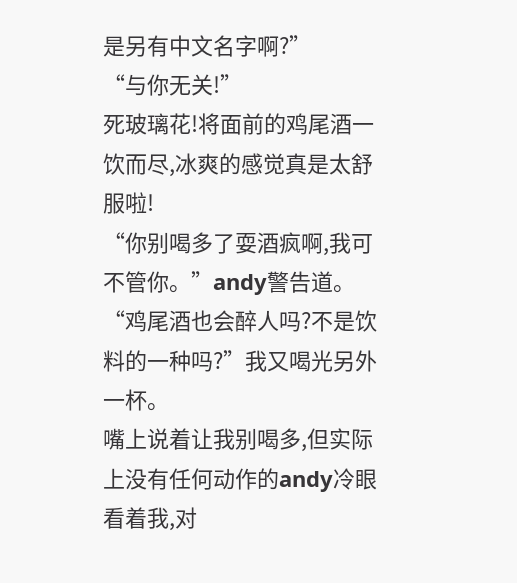是另有中文名字啊?”
“与你无关!”
死玻璃花!将面前的鸡尾酒一饮而尽,冰爽的感觉真是太舒服啦!
“你别喝多了耍酒疯啊,我可不管你。”andy警告道。
“鸡尾酒也会醉人吗?不是饮料的一种吗?”我又喝光另外一杯。
嘴上说着让我别喝多,但实际上没有任何动作的andy冷眼看着我,对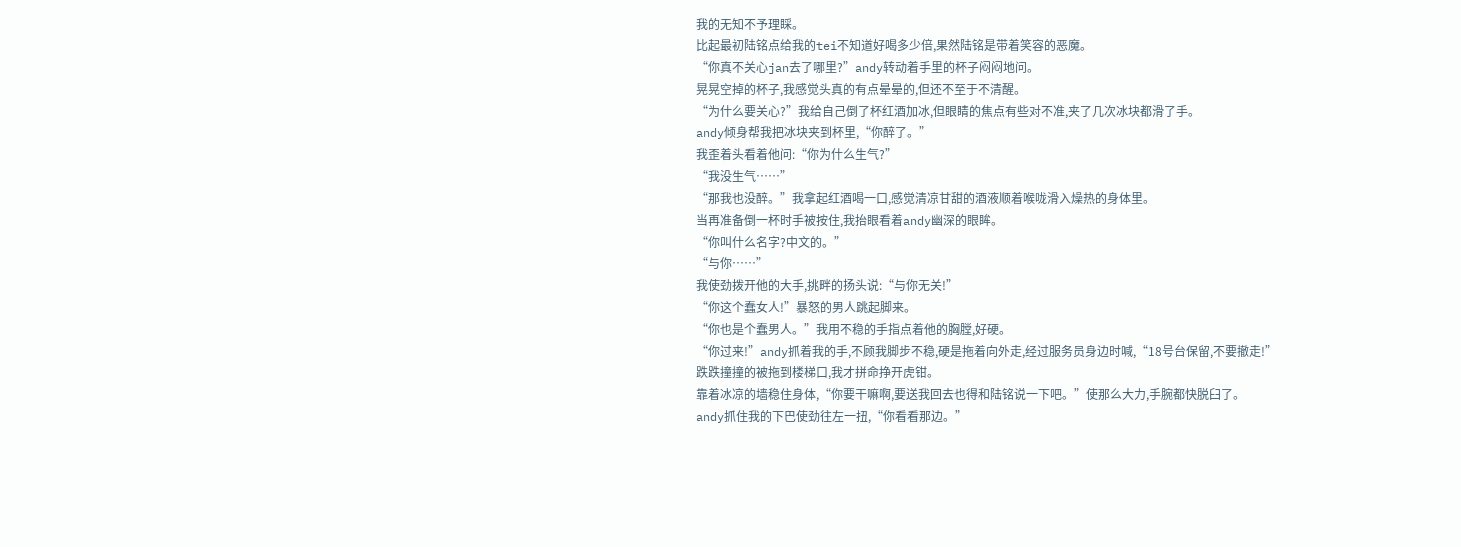我的无知不予理睬。
比起最初陆铭点给我的tei不知道好喝多少倍,果然陆铭是带着笑容的恶魔。
“你真不关心jan去了哪里?”andy转动着手里的杯子闷闷地问。
晃晃空掉的杯子,我感觉头真的有点晕晕的,但还不至于不清醒。
“为什么要关心?”我给自己倒了杯红酒加冰,但眼睛的焦点有些对不准,夹了几次冰块都滑了手。
andy倾身帮我把冰块夹到杯里,“你醉了。”
我歪着头看着他问:“你为什么生气?”
“我没生气……”
“那我也没醉。”我拿起红酒喝一口,感觉清凉甘甜的酒液顺着喉咙滑入燥热的身体里。
当再准备倒一杯时手被按住,我抬眼看着andy幽深的眼眸。
“你叫什么名字?中文的。”
“与你……”
我使劲拨开他的大手,挑畔的扬头说:“与你无关!”
“你这个蠢女人!”暴怒的男人跳起脚来。
“你也是个蠢男人。”我用不稳的手指点着他的胸膛,好硬。
“你过来!”andy抓着我的手,不顾我脚步不稳,硬是拖着向外走,经过服务员身边时喊,“18号台保留,不要撤走!”
跌跌撞撞的被拖到楼梯口,我才拼命挣开虎钳。
靠着冰凉的墙稳住身体,“你要干嘛啊,要送我回去也得和陆铭说一下吧。”使那么大力,手腕都快脱臼了。
andy抓住我的下巴使劲往左一扭,“你看看那边。”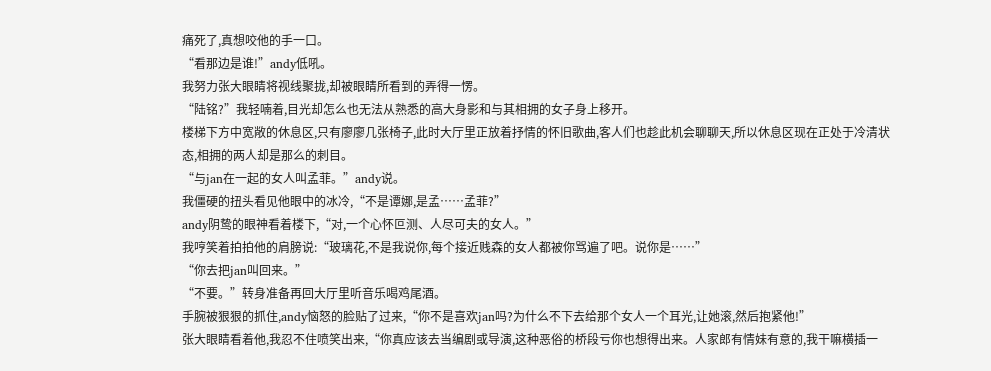痛死了,真想咬他的手一口。
“看那边是谁!”andy低吼。
我努力张大眼睛将视线聚拢,却被眼睛所看到的弄得一愣。
“陆铭?”我轻喃着,目光却怎么也无法从熟悉的高大身影和与其相拥的女子身上移开。
楼梯下方中宽敞的休息区,只有廖廖几张椅子,此时大厅里正放着抒情的怀旧歌曲,客人们也趁此机会聊聊天,所以休息区现在正处于冷清状态,相拥的两人却是那么的刺目。
“与jan在一起的女人叫孟菲。”andy说。
我僵硬的扭头看见他眼中的冰冷,“不是谭娜,是孟……孟菲?”
andy阴鸷的眼神看着楼下,“对,一个心怀叵测、人尽可夫的女人。”
我哼笑着拍拍他的肩膀说:“玻璃花,不是我说你,每个接近贱森的女人都被你骂遍了吧。说你是……”
“你去把jan叫回来。”
“不要。”转身准备再回大厅里听音乐喝鸡尾酒。
手腕被狠狠的抓住,andy恼怒的脸贴了过来,“你不是喜欢jan吗?为什么不下去给那个女人一个耳光,让她滚,然后抱紧他!”
张大眼睛看着他,我忍不住喷笑出来,“你真应该去当编剧或导演,这种恶俗的桥段亏你也想得出来。人家郎有情妹有意的,我干嘛横插一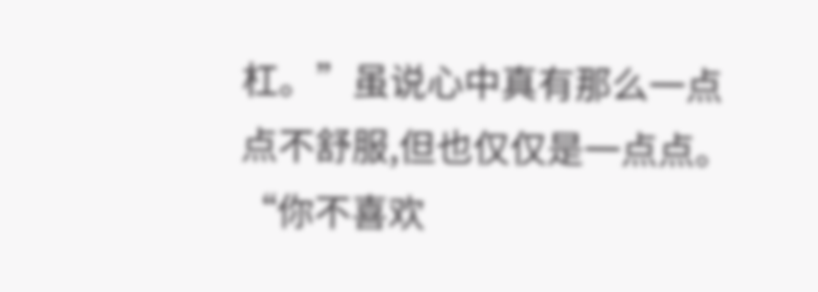杠。”虽说心中真有那么一点点不舒服,但也仅仅是一点点。
“你不喜欢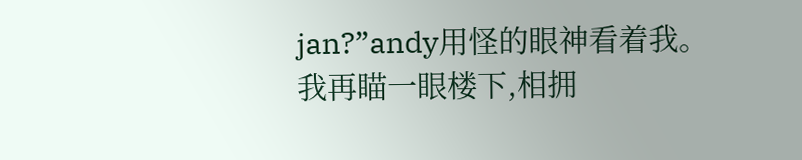jan?”andy用怪的眼神看着我。
我再瞄一眼楼下,相拥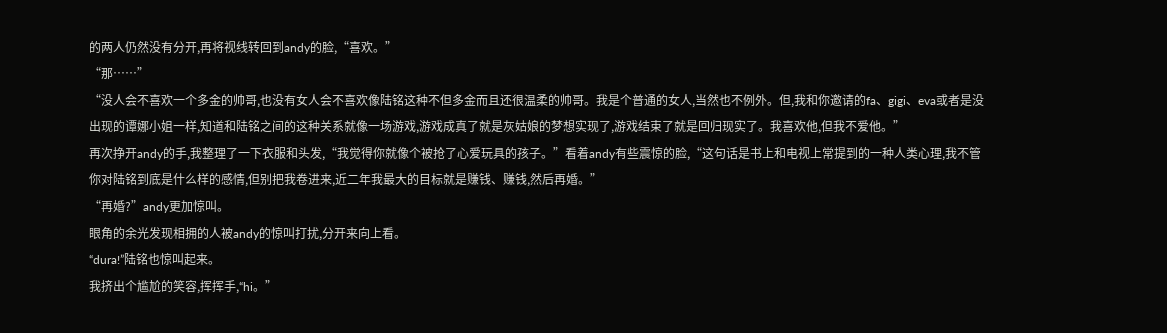的两人仍然没有分开,再将视线转回到andy的脸,“喜欢。”
“那……”
“没人会不喜欢一个多金的帅哥,也没有女人会不喜欢像陆铭这种不但多金而且还很温柔的帅哥。我是个普通的女人,当然也不例外。但,我和你邀请的fa、gigi、eva或者是没出现的谭娜小姐一样,知道和陆铭之间的这种关系就像一场游戏,游戏成真了就是灰姑娘的梦想实现了,游戏结束了就是回归现实了。我喜欢他,但我不爱他。”
再次挣开andy的手,我整理了一下衣服和头发,“我觉得你就像个被抢了心爱玩具的孩子。”看着andy有些震惊的脸,“这句话是书上和电视上常提到的一种人类心理,我不管你对陆铭到底是什么样的感情,但别把我卷进来,近二年我最大的目标就是赚钱、赚钱,然后再婚。”
“再婚?”andy更加惊叫。
眼角的余光发现相拥的人被andy的惊叫打扰,分开来向上看。
“dura!”陆铭也惊叫起来。
我挤出个尴尬的笑容,挥挥手,“hi。”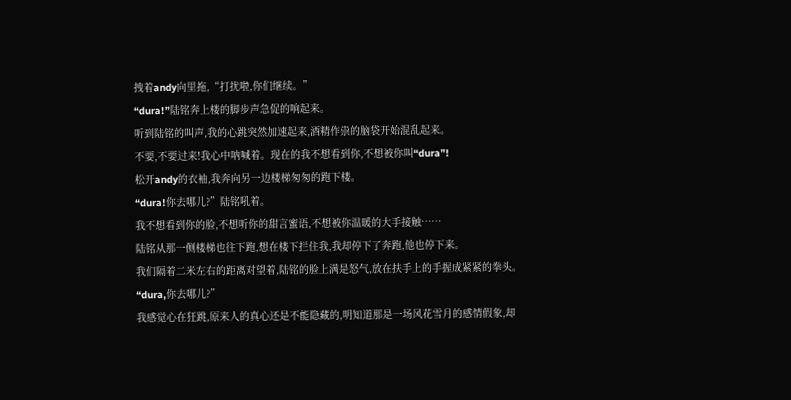拽着andy向里拖,“打扰啦,你们继续。”
“dura!”陆铭奔上楼的脚步声急促的响起来。
听到陆铭的叫声,我的心跳突然加速起来,酒精作祟的脑袋开始混乱起来。
不要,不要过来!我心中呐喊着。现在的我不想看到你,不想被你叫“dura”!
松开andy的衣袖,我奔向另一边楼梯匆匆的跑下楼。
“dura!你去哪儿?”陆铭吼着。
我不想看到你的脸,不想听你的甜言蜜语,不想被你温暖的大手接触……
陆铭从那一侧楼梯也往下跑,想在楼下拦住我,我却停下了奔跑,他也停下来。
我们隔着二米左右的距离对望着,陆铭的脸上满是怒气,放在扶手上的手握成紧紧的拳头。
“dura,你去哪儿?”
我感觉心在狂跳,原来人的真心还是不能隐藏的,明知道那是一场风花雪月的感情假象,却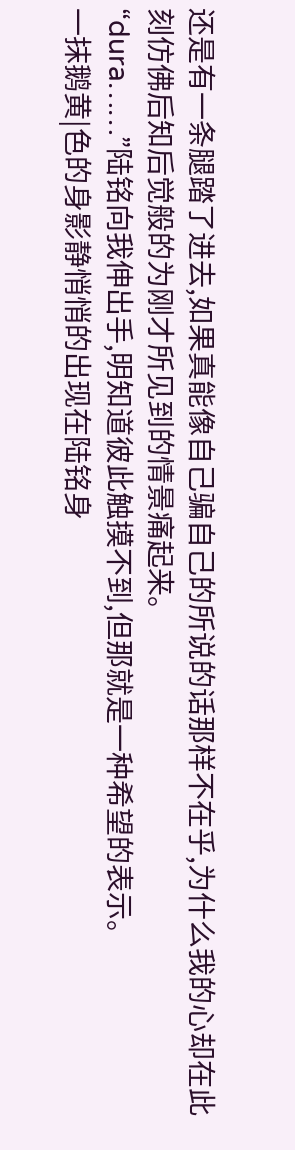还是有一条腿踏了进去,如果真能像自己骗自己的所说的话那样不在乎,为什么我的心却在此刻仿佛后知后觉般的为刚才所见到的情景痛起来。
“dura……”陆铭向我伸出手,明知道彼此触摸不到,但那就是一种希望的表示。
一抹鹅黄|色的身影静悄悄的出现在陆铭身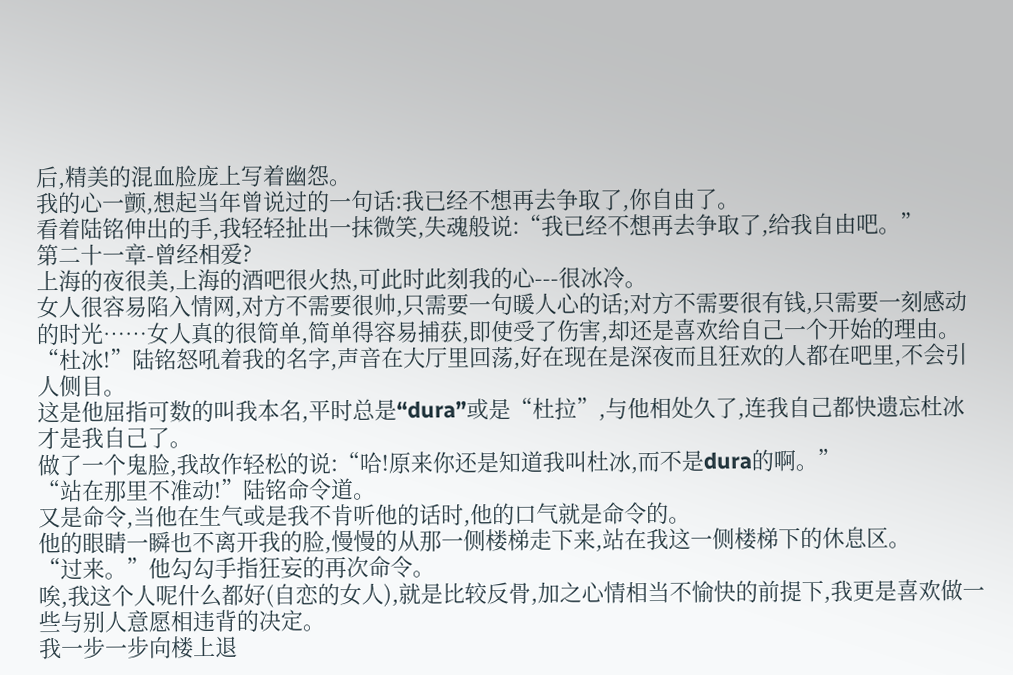后,精美的混血脸庞上写着幽怨。
我的心一颤,想起当年曾说过的一句话:我已经不想再去争取了,你自由了。
看着陆铭伸出的手,我轻轻扯出一抹微笑,失魂般说:“我已经不想再去争取了,给我自由吧。”
第二十一章-曾经相爱?
上海的夜很美,上海的酒吧很火热,可此时此刻我的心---很冰冷。
女人很容易陷入情网,对方不需要很帅,只需要一句暖人心的话;对方不需要很有钱,只需要一刻感动的时光……女人真的很简单,简单得容易捕获,即使受了伤害,却还是喜欢给自己一个开始的理由。
“杜冰!”陆铭怒吼着我的名字,声音在大厅里回荡,好在现在是深夜而且狂欢的人都在吧里,不会引人侧目。
这是他屈指可数的叫我本名,平时总是“dura”或是“杜拉”,与他相处久了,连我自己都快遗忘杜冰才是我自己了。
做了一个鬼脸,我故作轻松的说:“哈!原来你还是知道我叫杜冰,而不是dura的啊。”
“站在那里不准动!”陆铭命令道。
又是命令,当他在生气或是我不肯听他的话时,他的口气就是命令的。
他的眼睛一瞬也不离开我的脸,慢慢的从那一侧楼梯走下来,站在我这一侧楼梯下的休息区。
“过来。”他勾勾手指狂妄的再次命令。
唉,我这个人呢什么都好(自恋的女人),就是比较反骨,加之心情相当不愉快的前提下,我更是喜欢做一些与别人意愿相违背的决定。
我一步一步向楼上退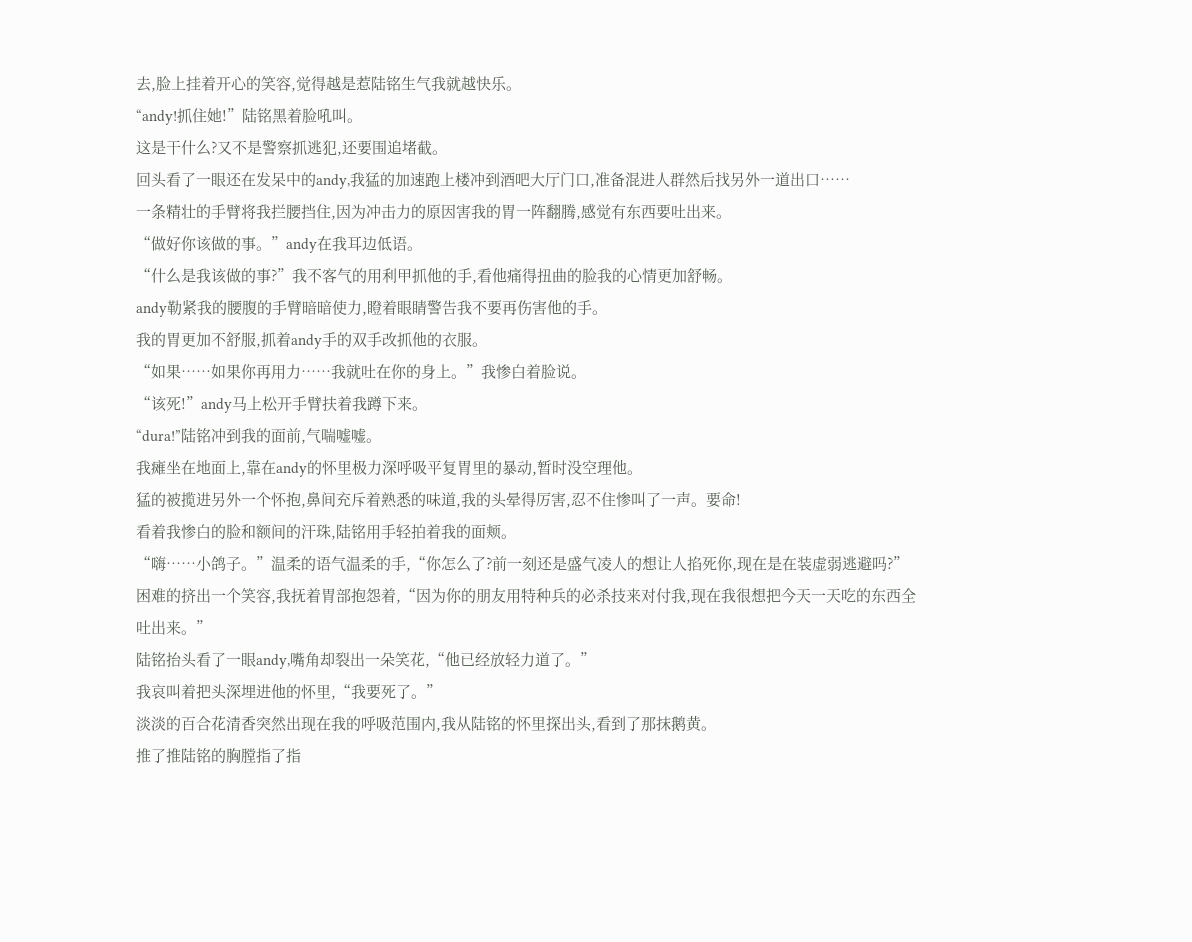去,脸上挂着开心的笑容,觉得越是惹陆铭生气我就越快乐。
“andy!抓住她!”陆铭黑着脸吼叫。
这是干什么?又不是警察抓逃犯,还要围追堵截。
回头看了一眼还在发呆中的andy,我猛的加速跑上楼冲到酒吧大厅门口,准备混进人群然后找另外一道出口……
一条精壮的手臂将我拦腰挡住,因为冲击力的原因害我的胃一阵翻腾,感觉有东西要吐出来。
“做好你该做的事。”andy在我耳边低语。
“什么是我该做的事?”我不客气的用利甲抓他的手,看他痛得扭曲的脸我的心情更加舒畅。
andy勒紧我的腰腹的手臂暗暗使力,瞪着眼睛警告我不要再伤害他的手。
我的胃更加不舒服,抓着andy手的双手改抓他的衣服。
“如果……如果你再用力……我就吐在你的身上。”我惨白着脸说。
“该死!”andy马上松开手臂扶着我蹲下来。
“dura!”陆铭冲到我的面前,气喘嘘嘘。
我瘫坐在地面上,靠在andy的怀里极力深呼吸平复胃里的暴动,暂时没空理他。
猛的被揽进另外一个怀抱,鼻间充斥着熟悉的味道,我的头晕得厉害,忍不住惨叫了一声。要命!
看着我惨白的脸和额间的汗珠,陆铭用手轻拍着我的面颊。
“嗨……小鸽子。”温柔的语气温柔的手,“你怎么了?前一刻还是盛气凌人的想让人掐死你,现在是在装虚弱逃避吗?”
困难的挤出一个笑容,我抚着胃部抱怨着,“因为你的朋友用特种兵的必杀技来对付我,现在我很想把今天一天吃的东西全吐出来。”
陆铭抬头看了一眼andy,嘴角却裂出一朵笑花,“他已经放轻力道了。”
我哀叫着把头深埋进他的怀里,“我要死了。”
淡淡的百合花清香突然出现在我的呼吸范围内,我从陆铭的怀里探出头,看到了那抹鹅黄。
推了推陆铭的胸膛指了指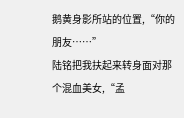鹅黄身影所站的位置,“你的朋友……”
陆铭把我扶起来转身面对那个混血美女,“孟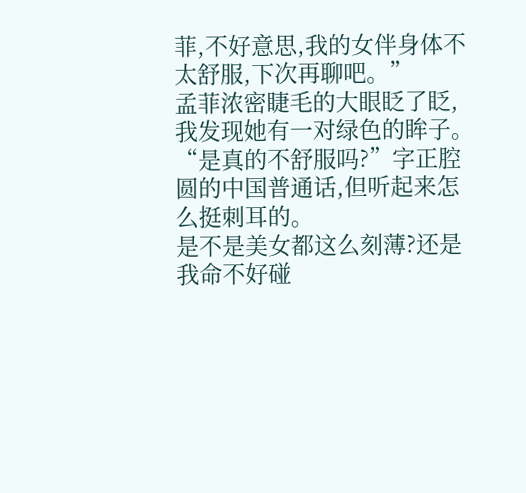菲,不好意思,我的女伴身体不太舒服,下次再聊吧。”
孟菲浓密睫毛的大眼眨了眨,我发现她有一对绿色的眸子。
“是真的不舒服吗?”字正腔圆的中国普通话,但听起来怎么挺刺耳的。
是不是美女都这么刻薄?还是我命不好碰